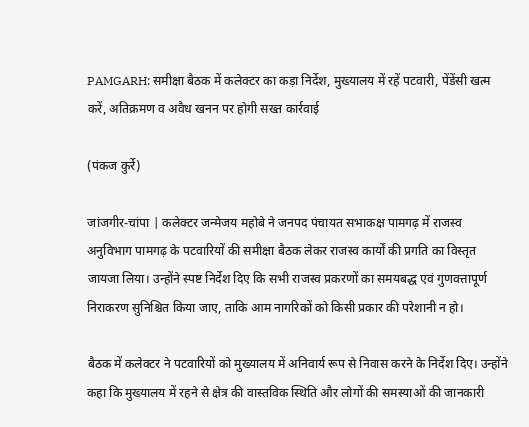PAMGARH: समीक्षा बैठक में कलेक्टर का कड़ा निर्देश, मुख्यालय में रहें पटवारी, पेंडेंसी खत्म करें, अतिक्रमण व अवैध खनन पर होगी सख्त कार्रवाई

(पंकज कुर्रे)

जांजगीर-चांपा | कलेक्टर जन्मेजय महोबे ने जनपद पंचायत सभाकक्ष पामगढ़ में राजस्व अनुविभाग पामगढ़ के पटवारियों की समीक्षा बैठक लेकर राजस्व कार्यों की प्रगति का विस्तृत जायजा लिया। उन्होंने स्पष्ट निर्देश दिए कि सभी राजस्व प्रकरणों का समयबद्ध एवं गुणवत्तापूर्ण निराकरण सुनिश्चित किया जाए, ताकि आम नागरिकों को किसी प्रकार की परेशानी न हो।

बैठक में कलेक्टर ने पटवारियों को मुख्यालय में अनिवार्य रूप से निवास करने के निर्देश दिए। उन्होंने कहा कि मुख्यालय में रहने से क्षेत्र की वास्तविक स्थिति और लोगों की समस्याओं की जानकारी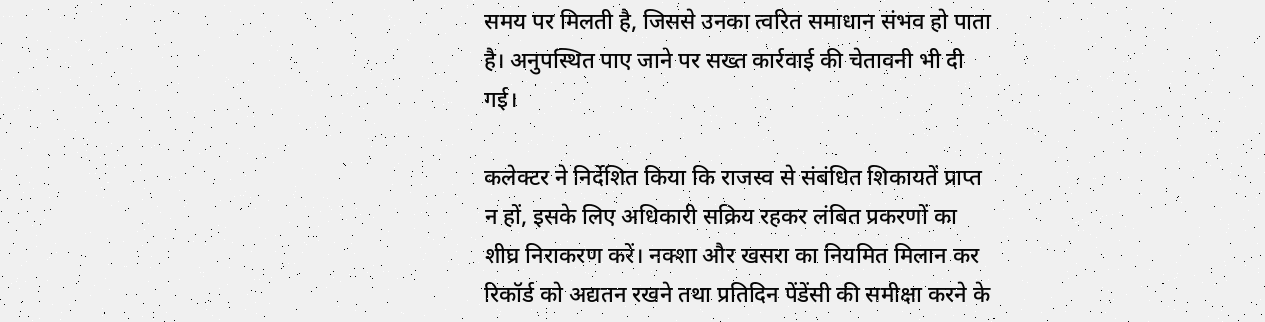समय पर मिलती है, जिससे उनका त्वरित समाधान संभव हो पाता है। अनुपस्थित पाए जाने पर सख्त कार्रवाई की चेतावनी भी दी गई।

कलेक्टर ने निर्देशित किया कि राजस्व से संबंधित शिकायतें प्राप्त न हों, इसके लिए अधिकारी सक्रिय रहकर लंबित प्रकरणों का शीघ्र निराकरण करें। नक्शा और खसरा का नियमित मिलान कर रिकॉर्ड को अद्यतन रखने तथा प्रतिदिन पेंडेंसी की समीक्षा करने के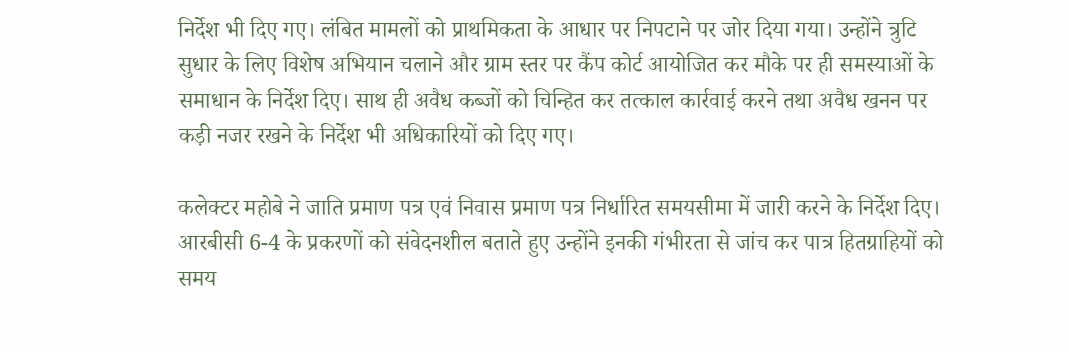निर्देश भी दिए गए। लंबित मामलों को प्राथमिकता के आधार पर निपटाने पर जोर दिया गया। उन्होंने त्रुटि सुधार के लिए विशेष अभियान चलाने और ग्राम स्तर पर कैंप कोर्ट आयोजित कर मौके पर ही समस्याओं के समाधान के निर्देश दिए। साथ ही अवैध कब्जों को चिन्हित कर तत्काल कार्रवाई करने तथा अवैध खनन पर कड़ी नजर रखने के निर्देश भी अधिकारियों को दिए गए।

कलेक्टर महोबे ने जाति प्रमाण पत्र एवं निवास प्रमाण पत्र निर्धारित समयसीमा में जारी करने के निर्देश दिए। आरबीसी 6-4 के प्रकरणों को संवेदनशील बताते हुए उन्होंने इनकी गंभीरता से जांच कर पात्र हितग्राहियों को समय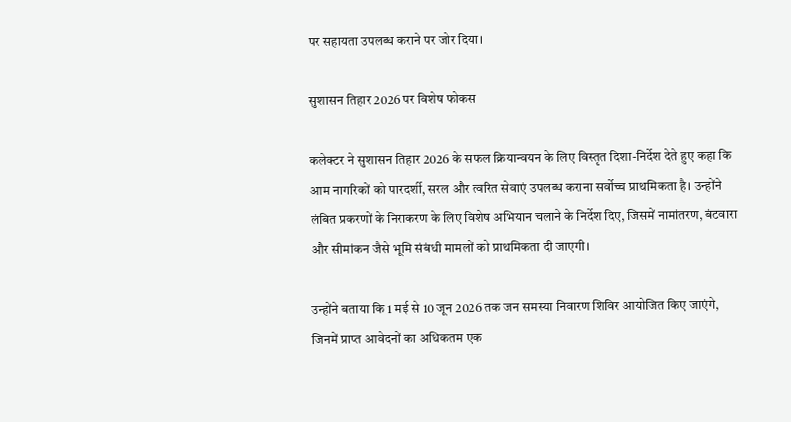पर सहायता उपलब्ध कराने पर जोर दिया।

सुशासन तिहार 2026 पर विशेष फोकस

कलेक्टर ने सुशासन तिहार 2026 के सफल क्रियान्वयन के लिए विस्तृत दिशा-निर्देश देते हुए कहा कि आम नागरिकों को पारदर्शी, सरल और त्वरित सेवाएं उपलब्ध कराना सर्वोच्च प्राथमिकता है। उन्होंने लंबित प्रकरणों के निराकरण के लिए विशेष अभियान चलाने के निर्देश दिए, जिसमें नामांतरण, बंटवारा और सीमांकन जैसे भूमि संबंधी मामलों को प्राथमिकता दी जाएगी।

उन्होंने बताया कि 1 मई से 10 जून 2026 तक जन समस्या निवारण शिविर आयोजित किए जाएंगे, जिनमें प्राप्त आवेदनों का अधिकतम एक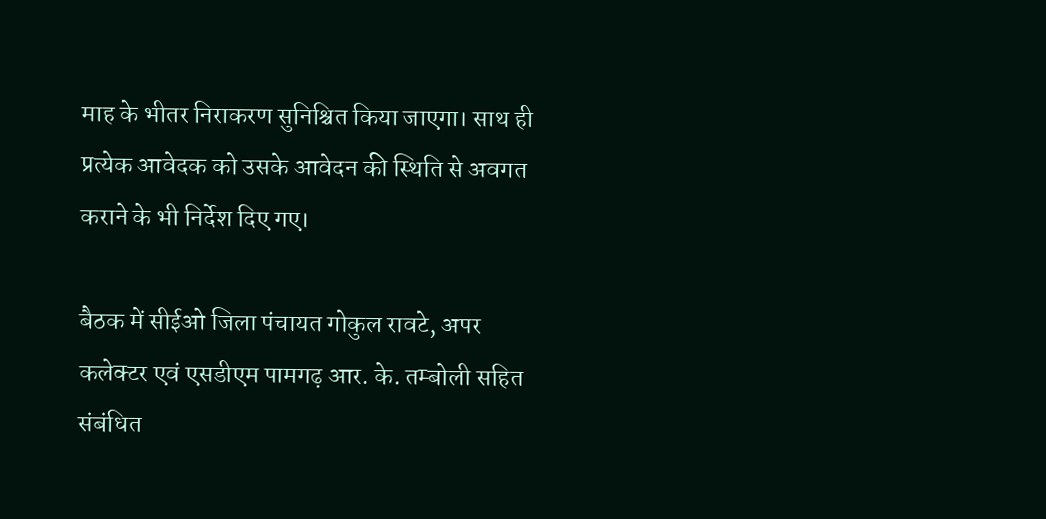माह के भीतर निराकरण सुनिश्चित किया जाएगा। साथ ही प्रत्येक आवेदक को उसके आवेदन की स्थिति से अवगत कराने के भी निर्देश दिए गए।

बैठक में सीईओ जिला पंचायत गोकुल रावटे, अपर कलेक्टर एवं एसडीएम पामगढ़ आर. के. तम्बोली सहित संबंधित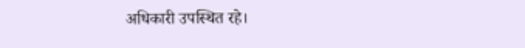अधिकारी उपस्थित रहे।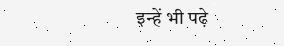इन्हें भी पढ़े